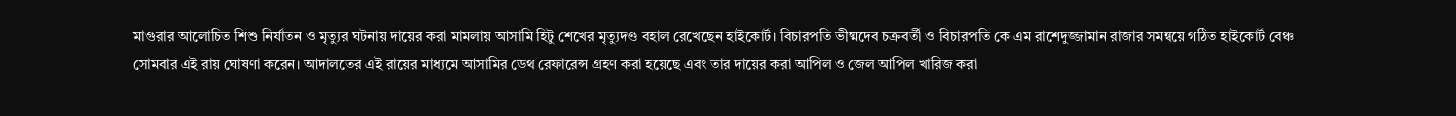মাগুরার আলোচিত শিশু নির্যাতন ও মৃত্যুর ঘটনায় দায়ের করা মামলায় আসামি হিটু শেখের মৃত্যুদণ্ড বহাল রেখেছেন হাইকোর্ট। বিচারপতি ভীষ্মদেব চক্রবর্তী ও বিচারপতি কে এম রাশেদুজ্জামান রাজার সমন্বয়ে গঠিত হাইকোর্ট বেঞ্চ সোমবার এই রায় ঘোষণা করেন। আদালতের এই রায়ের মাধ্যমে আসামির ডেথ রেফারেন্স গ্রহণ করা হয়েছে এবং তার দায়ের করা আপিল ও জেল আপিল খারিজ করা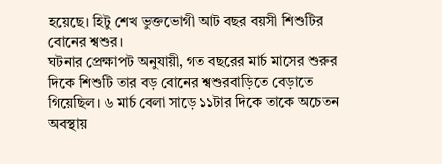হয়েছে। হিটু শেখ ভুক্তভোগী আট বছর বয়সী শিশুটির বোনের শ্বশুর।
ঘটনার প্রেক্ষাপট অনুযায়ী, গত বছরের মার্চ মাসের শুরুর দিকে শিশুটি তার বড় বোনের শ্বশুরবাড়িতে বেড়াতে গিয়েছিল। ৬ মার্চ বেলা সাড়ে ১১টার দিকে তাকে অচেতন অবস্থায়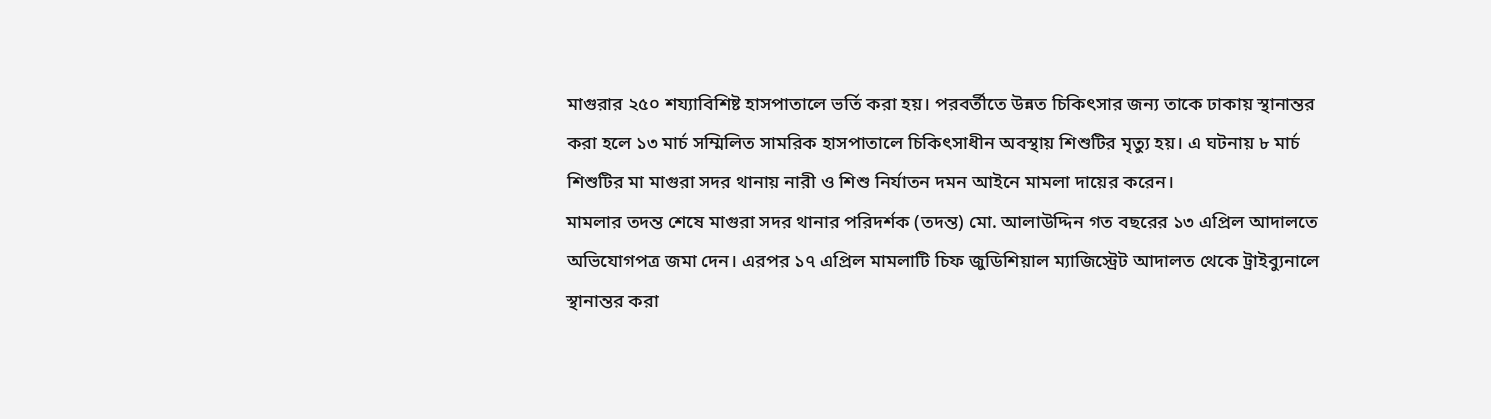মাগুরার ২৫০ শয্যাবিশিষ্ট হাসপাতালে ভর্তি করা হয়। পরবর্তীতে উন্নত চিকিৎসার জন্য তাকে ঢাকায় স্থানান্তর করা হলে ১৩ মার্চ সম্মিলিত সামরিক হাসপাতালে চিকিৎসাধীন অবস্থায় শিশুটির মৃত্যু হয়। এ ঘটনায় ৮ মার্চ শিশুটির মা মাগুরা সদর থানায় নারী ও শিশু নির্যাতন দমন আইনে মামলা দায়ের করেন।
মামলার তদন্ত শেষে মাগুরা সদর থানার পরিদর্শক (তদন্ত) মো. আলাউদ্দিন গত বছরের ১৩ এপ্রিল আদালতে অভিযোগপত্র জমা দেন। এরপর ১৭ এপ্রিল মামলাটি চিফ জুডিশিয়াল ম্যাজিস্ট্রেট আদালত থেকে ট্রাইব্যুনালে স্থানান্তর করা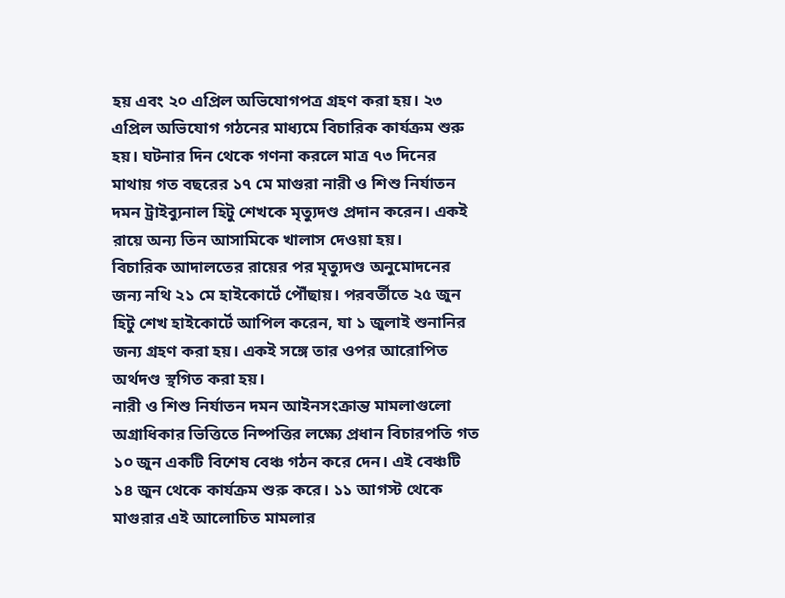হয় এবং ২০ এপ্রিল অভিযোগপত্র গ্রহণ করা হয়। ২৩ এপ্রিল অভিযোগ গঠনের মাধ্যমে বিচারিক কার্যক্রম শুরু হয়। ঘটনার দিন থেকে গণনা করলে মাত্র ৭৩ দিনের মাথায় গত বছরের ১৭ মে মাগুরা নারী ও শিশু নির্যাতন দমন ট্রাইব্যুনাল হিটু শেখকে মৃত্যুদণ্ড প্রদান করেন। একই রায়ে অন্য তিন আসামিকে খালাস দেওয়া হয়।
বিচারিক আদালতের রায়ের পর মৃত্যুদণ্ড অনুমোদনের জন্য নথি ২১ মে হাইকোর্টে পৌঁছায়। পরবর্তীতে ২৫ জুন হিটু শেখ হাইকোর্টে আপিল করেন, যা ১ জুলাই শুনানির জন্য গ্রহণ করা হয়। একই সঙ্গে তার ওপর আরোপিত অর্থদণ্ড স্থগিত করা হয়।
নারী ও শিশু নির্যাতন দমন আইনসংক্রান্ত মামলাগুলো অগ্রাধিকার ভিত্তিতে নিষ্পত্তির লক্ষ্যে প্রধান বিচারপতি গত ১০ জুন একটি বিশেষ বেঞ্চ গঠন করে দেন। এই বেঞ্চটি ১৪ জুন থেকে কার্যক্রম শুরু করে। ১১ আগস্ট থেকে মাগুরার এই আলোচিত মামলার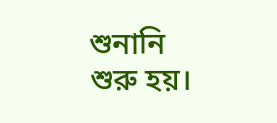শুনানি শুরু হয়।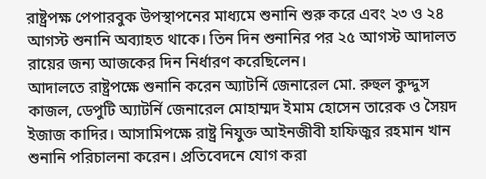রাষ্ট্রপক্ষ পেপারবুক উপস্থাপনের মাধ্যমে শুনানি শুরু করে এবং ২৩ ও ২৪ আগস্ট শুনানি অব্যাহত থাকে। তিন দিন শুনানির পর ২৫ আগস্ট আদালত রায়ের জন্য আজকের দিন নির্ধারণ করেছিলেন।
আদালতে রাষ্ট্রপক্ষে শুনানি করেন অ্যাটর্নি জেনারেল মো. রুহুল কুদ্দুস কাজল, ডেপুটি অ্যাটর্নি জেনারেল মোহাম্মদ ইমাম হোসেন তারেক ও সৈয়দ ইজাজ কাদির। আসামিপক্ষে রাষ্ট্র নিযুক্ত আইনজীবী হাফিজুর রহমান খান শুনানি পরিচালনা করেন। প্রতিবেদনে যোগ করা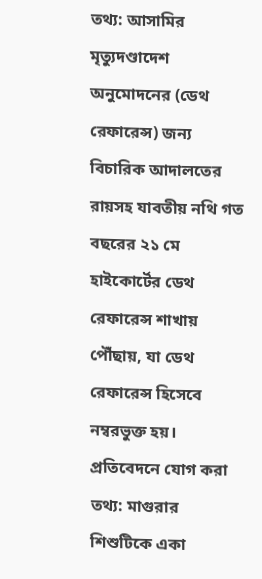তথ্য: আসামির মৃত্যুদণ্ডাদেশ অনুমোদনের (ডেথ রেফারেন্স) জন্য বিচারিক আদালতের রায়সহ যাবতীয় নথি গত বছরের ২১ মে হাইকোর্টের ডেথ রেফারেন্স শাখায় পৌঁছায়, যা ডেথ রেফারেন্স হিসেবে নম্বরভুক্ত হয়। প্রতিবেদনে যোগ করা তথ্য: মাগুরার শিশুটিকে একা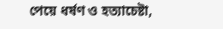পেয়ে ধর্ষণ ও হত্যাচেষ্টা,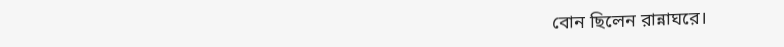বোন ছিলেন রান্নাঘরে।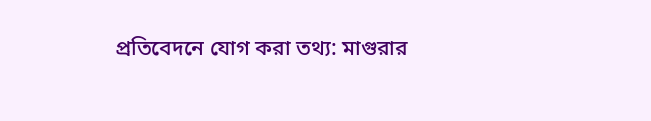প্রতিবেদনে যোগ করা তথ্য: মাগুরার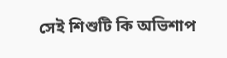সেই শিশুটি কি অভিশাপ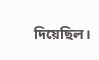দিয়েছিল।